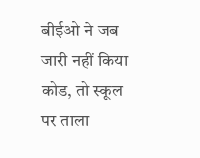बीईओ ने जब जारी नहीं किया कोड, तो स्कूल पर ताला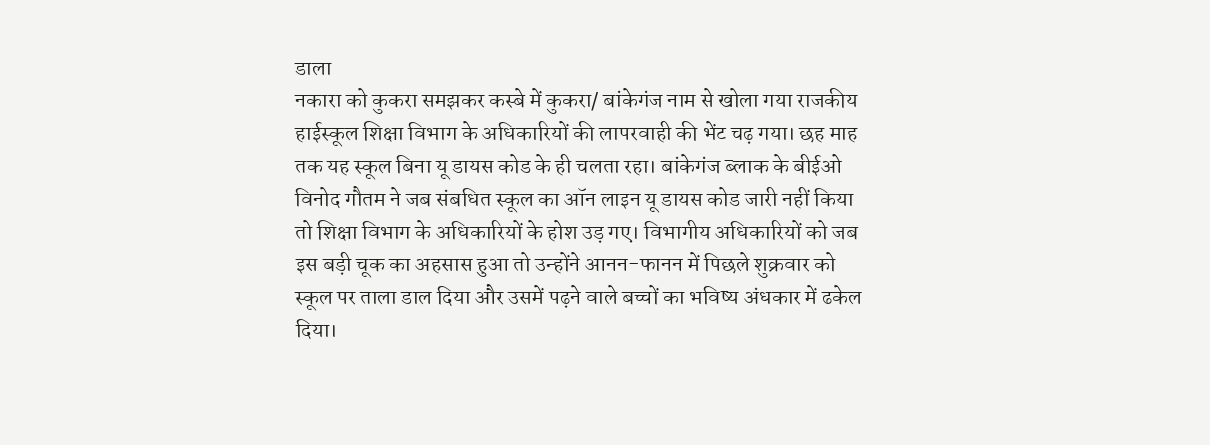डाला
नकारा को कुकरा समझकर कस्बे में कुकरा/ बांकेगंज नाम से खोला गया राजकीय हाईस्कूल शिक्षा विभाग के अधिकारियों की लापरवाही की भेंट चढ़ गया। छह माह तक यह स्कूल बिना यू डायस कोड के ही चलता रहा। बांकेगंज ब्लाक के बीईओ विनोद गौतम ने जब संबधित स्कूल का ऑन लाइन यू डायस कोड जारी नहीं किया तो शिक्षा विभाग के अधिकारियों के होश उड़ गए। विभागीय अधिकारियों को जब इस बड़ी चूक का अहसास हुआ तो उन्होंने आनन-फानन में पिछले शुक्रवार को स्कूल पर ताला डाल दिया और उसमें पढ़ने वाले बच्चों का भविष्य अंधकार में ढकेल दिया।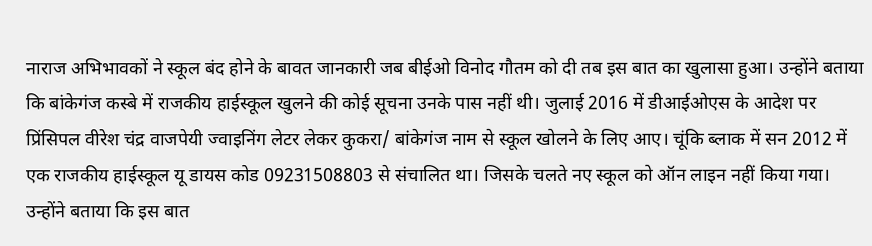नाराज अभिभावकों ने स्कूल बंद होने के बावत जानकारी जब बीईओ विनोद गौतम को दी तब इस बात का खुलासा हुआ। उन्होंने बताया कि बांकेगंज कस्बे में राजकीय हाईस्कूल खुलने की कोई सूचना उनके पास नहीं थी। जुलाई 2016 में डीआईओएस के आदेश पर प्रिंसिपल वीरेश चंद्र वाजपेयी ज्वाइनिंग लेटर लेकर कुकरा/ बांकेगंज नाम से स्कूल खोलने के लिए आए। चूंकि ब्लाक में सन 2012 में एक राजकीय हाईस्कूल यू डायस कोड 09231508803 से संचालित था। जिसके चलते नए स्कूल को ऑन लाइन नहीं किया गया। उन्होंने बताया कि इस बात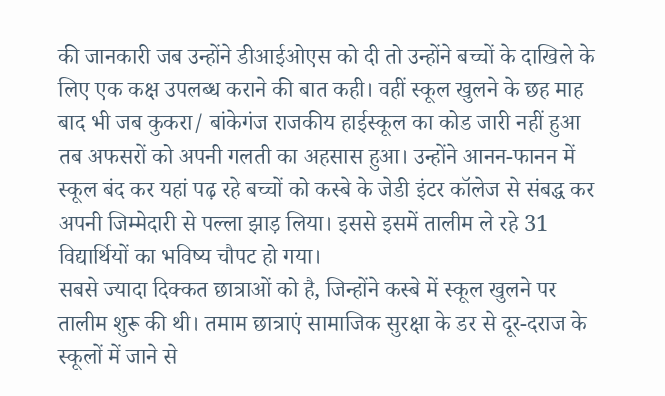की जानकारी जब उन्होंने डीआईओएस को दी तो उन्होंने बच्चों के दाखिले के लिए एक कक्ष उपलब्ध कराने की बात कही। वहीं स्कूल खुलने के छह माह बाद भी जब कुकरा/ बांकेगंज राजकीय हाईस्कूल का कोड जारी नहीं हुआ तब अफसरों को अपनी गलती का अहसास हुआ। उन्होंने आनन-फानन में स्कूल बंद कर यहां पढ़ रहे बच्चों को कस्बे के जेडी इंटर कॉलेज से संबद्ध कर अपनी जिम्मेदारी से पल्ला झाड़ लिया। इससे इसमें तालीम ले रहे 31 विद्यार्थियों का भविष्य चौपट हो गया।
सबसे ज्यादा दिक्कत छात्राओं को है, जिन्होंने कस्बे में स्कूल खुलने पर तालीम शुरू की थी। तमाम छात्राएं सामाजिक सुरक्षा के डर से दूर-दराज के स्कूलों में जाने से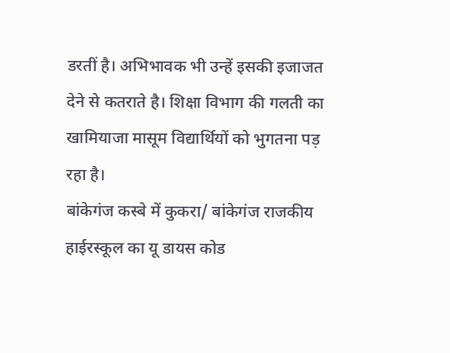डरतीं है। अभिभावक भी उन्हें इसकी इजाजत देने से कतराते है। शिक्षा विभाग की गलती का खामियाजा मासूम विद्यार्थियों को भुगतना पड़ रहा है।
बांकेगंज कस्बे में कुकरा/ बांकेगंज राजकीय हाईरस्कूल का यू डायस कोड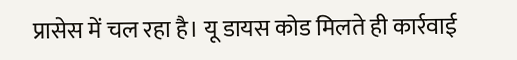प्रासेस में चल रहा है। यू डायस कोड मिलते ही कार्रवाई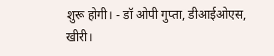शुरू होगी। - डॉ ओपी गुप्ता, डीआईओएस, खीरी।